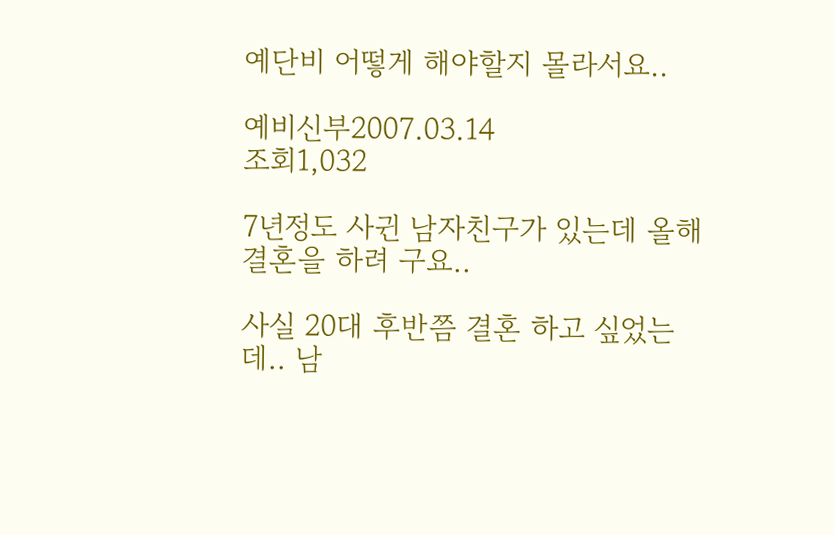예단비 어떻게 해야할지 몰라서요..

예비신부2007.03.14
조회1,032

7년정도 사귄 남자친구가 있는데 올해 결혼을 하려 구요..

사실 20대 후반쯤 결혼 하고 싶었는데.. 남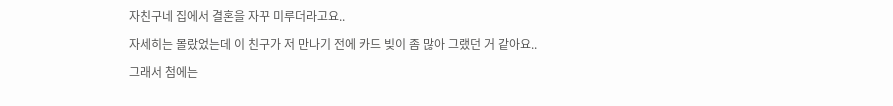자친구네 집에서 결혼을 자꾸 미루더라고요..

자세히는 몰랐었는데 이 친구가 저 만나기 전에 카드 빚이 좀 많아 그랬던 거 같아요..

그래서 첨에는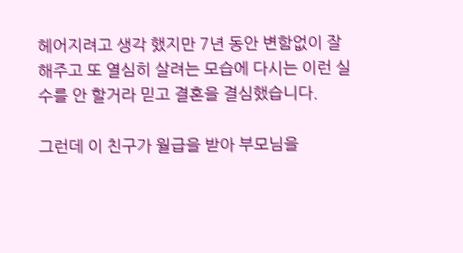헤어지려고 생각 했지만 7년 동안 변함없이 잘 해주고 또 열심히 살려는 모습에 다시는 이런 실수를 안 할거라 믿고 결혼을 결심했습니다.

그런데 이 친구가 월급을 받아 부모님을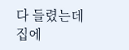다 들렸는데 집에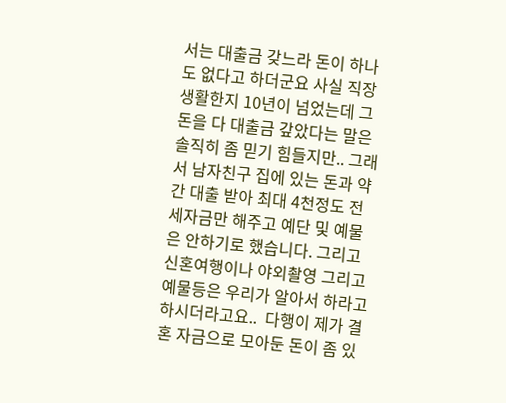서는 대출금 갖느라 돈이 하나도 없다고 하더군요 사실 직장 생활한지 10년이 넘었는데 그 돈을 다 대출금 갚았다는 말은 솔직히 좀 믿기 힘들지만.. 그래서 남자친구 집에 있는 돈과 약간 대출 받아 최대 4천정도 전세자금만 해주고 예단 및 예물은 안하기로 했습니다. 그리고 신혼여행이나 야외촬영 그리고 예물등은 우리가 알아서 하라고 하시더라고요..  다행이 제가 결혼 자금으로 모아둔 돈이 좀 있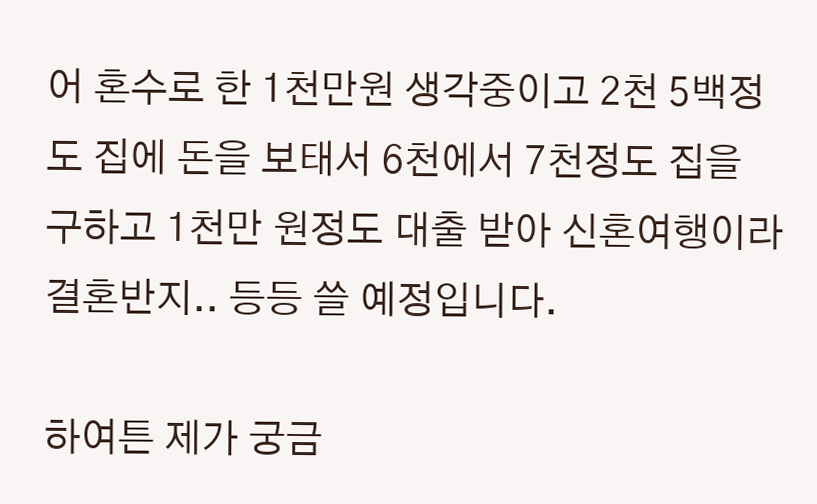어 혼수로 한 1천만원 생각중이고 2천 5백정도 집에 돈을 보태서 6천에서 7천정도 집을 구하고 1천만 원정도 대출 받아 신혼여행이라 결혼반지.. 등등 쓸 예정입니다.

하여튼 제가 궁금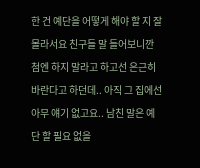한 건 예단을 어떻게 해야 할 지 잘 몰라서요 친구들 말 들어보니깐 첨엔 하지 말라고 하고선 은근히 바란다고 하던데.. 아직 그 집에선 아무 얘기 없고요.. 남친 말은 예단 할 필요 없을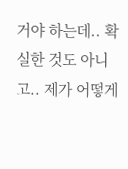거야 하는데.. 확실한 것도 아니고.. 제가 어떻게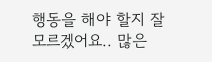행동을 해야 할지 잘 모르겠어요.. 많은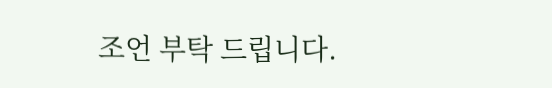조언 부탁 드립니다.